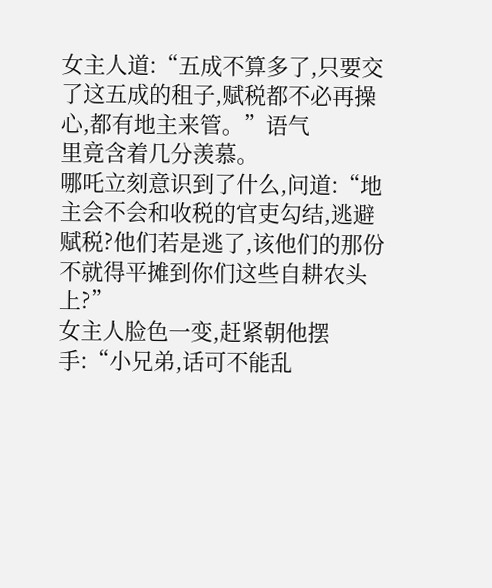女主人道:“五成不算多了,只要交了这五成的租子,赋税都不必再操心,都有地主来管。”语气
里竟含着几分羡慕。
哪吒立刻意识到了什么,问道:“地主会不会和收税的官吏勾结,逃避赋税?他们若是逃了,该他们的那份不就得平摊到你们这些自耕农头上?”
女主人脸色一变,赶紧朝他摆手:“小兄弟,话可不能乱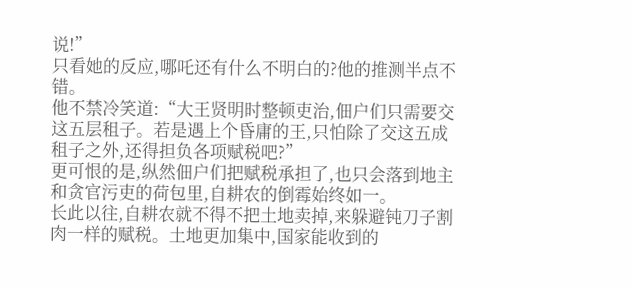说!”
只看她的反应,哪吒还有什么不明白的?他的推测半点不错。
他不禁冷笑道:“大王贤明时整顿吏治,佃户们只需要交这五层租子。若是遇上个昏庸的王,只怕除了交这五成租子之外,还得担负各项赋税吧?”
更可恨的是,纵然佃户们把赋税承担了,也只会落到地主和贪官污吏的荷包里,自耕农的倒霉始终如一。
长此以往,自耕农就不得不把土地卖掉,来躲避钝刀子割肉一样的赋税。土地更加集中,国家能收到的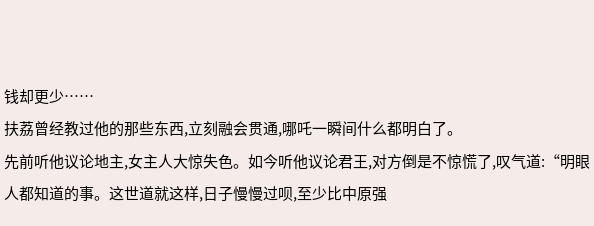钱却更少……
扶荔曾经教过他的那些东西,立刻融会贯通,哪吒一瞬间什么都明白了。
先前听他议论地主,女主人大惊失色。如今听他议论君王,对方倒是不惊慌了,叹气道:“明眼人都知道的事。这世道就这样,日子慢慢过呗,至少比中原强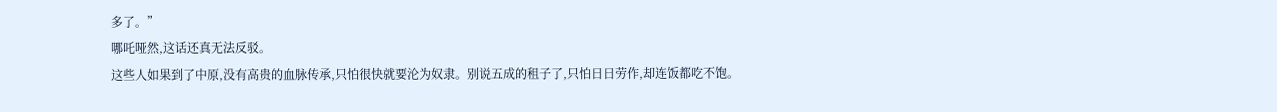多了。”
哪吒哑然,这话还真无法反驳。
这些人如果到了中原,没有高贵的血脉传承,只怕很快就要沦为奴隶。别说五成的租子了,只怕日日劳作,却连饭都吃不饱。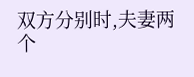双方分别时,夫妻两个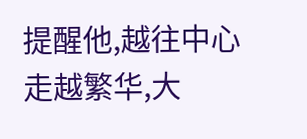提醒他,越往中心走越繁华,大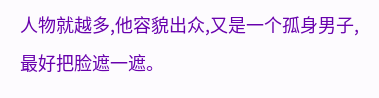人物就越多,他容貌出众,又是一个孤身男子,最好把脸遮一遮。